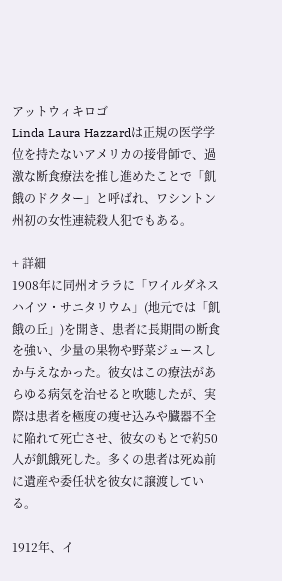アットウィキロゴ
Linda Laura Hazzardは正規の医学学位を持たないアメリカの接骨師で、過激な断食療法を推し進めたことで「飢餓のドクター」と呼ばれ、ワシントン州初の女性連続殺人犯でもある。

+ 詳細
1908年に同州オララに「ワイルダネスハイツ・サニタリウム」(地元では「飢餓の丘」)を開き、患者に長期間の断食を強い、少量の果物や野菜ジュースしか与えなかった。彼女はこの療法があらゆる病気を治せると吹聴したが、実際は患者を極度の痩せ込みや臓器不全に陥れて死亡させ、彼女のもとで約50人が飢餓死した。多くの患者は死ぬ前に遺産や委任状を彼女に譲渡している。

1912年、イ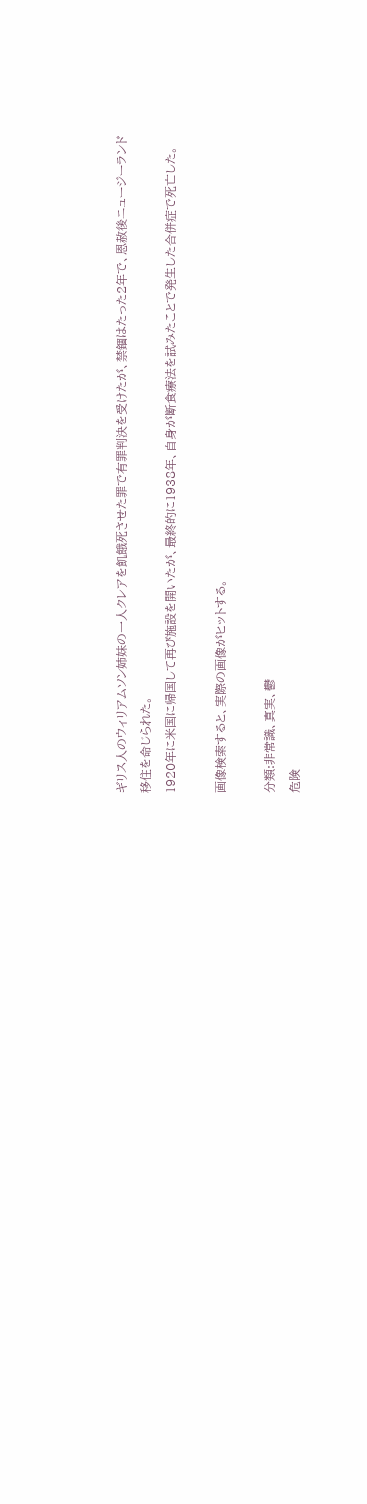ギリス人のウィリアムソン姉妹の一人クレアを飢餓死させた罪で有罪判決を受けたが、禁錮はたった2年で、恩赦後ニュージーランド移住を命じられた。
1920年に米国に帰国して再び施設を開いたが、最終的に1938年、自身が断食療法を試みたことで発生した合併症で死亡した。

画像検索すると、実際の画像がヒットする。

分類:非常識、真実、鬱
危険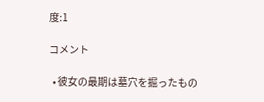度:1

コメント

  • 彼女の最期は墓穴を掘ったもの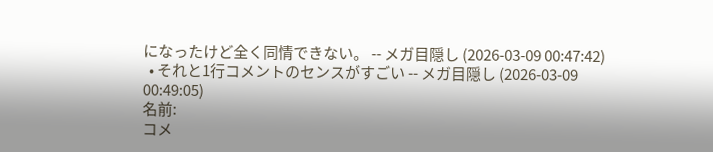になったけど全く同情できない。 -- メガ目隠し (2026-03-09 00:47:42)
  • それと1行コメントのセンスがすごい -- メガ目隠し (2026-03-09 00:49:05)
名前:
コメ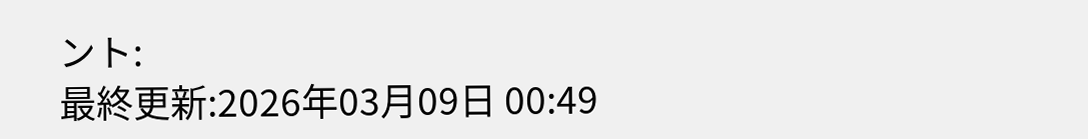ント:
最終更新:2026年03月09日 00:49